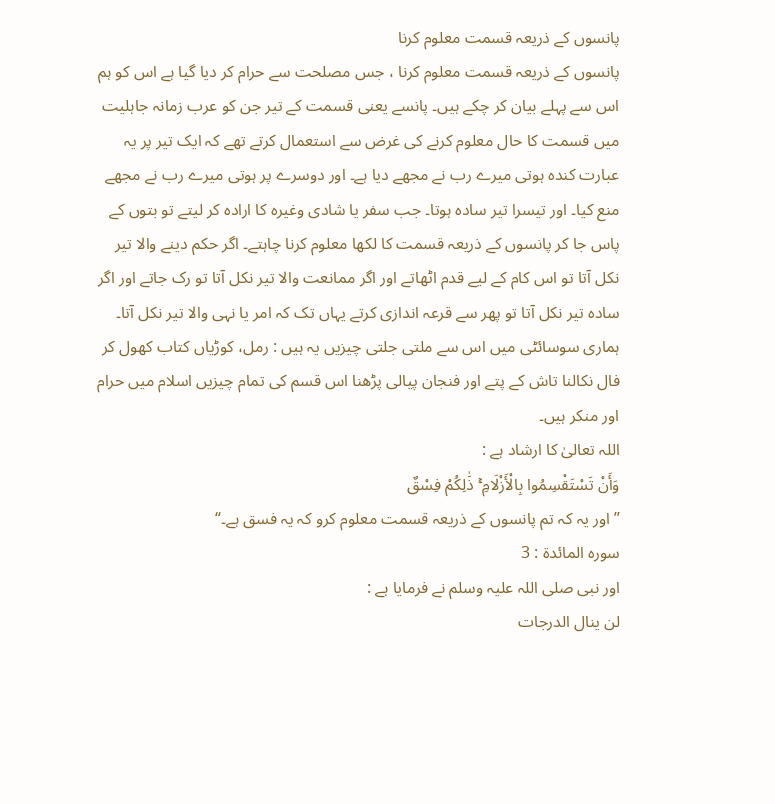پانسوں کے ذریعہ قسمت معلوم کرنا
پانسوں کے ذریعہ قسمت معلوم کرنا ، جس مصلحت سے حرام کر دیا گیا ہے اس کو ہم اس سے پہلے بیان کر چکے ہیں۔ پانسے یعنی قسمت کے تیر جن کو عرب زمانہ جاہلیت میں قسمت کا حال معلوم کرنے کی غرض سے استعمال کرتے تھے کہ ایک تیر پر یہ عبارت کندہ ہوتی میرے رب نے مجھے دیا ہے۔ اور دوسرے پر ہوتی میرے رب نے مجھے منع کیا۔ اور تیسرا تیر سادہ ہوتا۔ جب سفر یا شادی وغیرہ کا ارادہ کر لیتے تو بتوں کے پاس جا کر پانسوں کے ذریعہ قسمت کا لکھا معلوم کرنا چاہتے۔ اگر حکم دینے والا تیر نکل آتا تو اس کام کے لیے قدم اٹھاتے اور اگر ممانعت والا تیر نکل آتا تو رک جاتے اور اگر سادہ تیر نکل آتا تو پھر سے قرعہ اندازی کرتے یہاں تک کہ امر یا نہی والا تیر نکل آتا۔
ہماری سوسائٹی میں اس سے ملتی جلتی چیزیں یہ ہیں : رمل، کوڑیاں کتاب کھول کر فال نکالنا تاش کے پتے اور فنجان پیالی پڑھنا اس قسم کی تمام چیزیں اسلام میں حرام اور منکر ہیں۔
اللہ تعالیٰ کا ارشاد ہے :
وَأَنْ تَسْتَقْسِمُوا بِالْأَزْلَامِ ۚ ذَٰلِكُمْ فِسْقٌ
”اور یہ کہ تم پانسوں کے ذریعہ قسمت معلوم کرو کہ یہ فسق ہے۔“
سورہ المائدة : 3
اور نبی صلی اللہ علیہ وسلم نے فرمایا ہے :
لن ينال الدرجات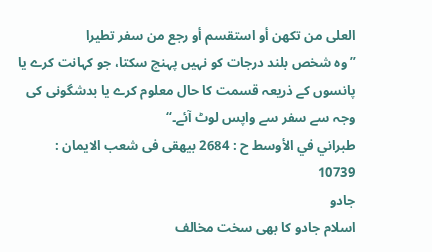العلى من تكهن أو استقسم أو رجع من سفر تطيرا
”وہ شخص بلند درجات کو نہیں پہنچ سکتا، جو کہانت کرے یا پانسوں کے ذریعہ قسمت کا حال معلوم کرے یا بدشگونی کی وجہ سے سفر سے واپس لوٹ آئے۔“
طبراني في الأوسط ح : 2684 بيهقى فى شعب الایمان : 10739
جادو
اسلام جادو کا بھی سخت مخالف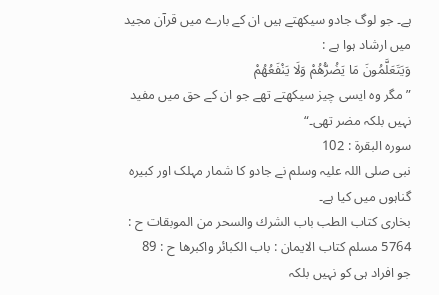ہے۔ جو لوگ جادو سیکھتے ہیں ان کے بارے میں قرآن مجید میں ارشاد ہوا ہے :
وَيَتَعَلَّمُونَ مَا يَضُرُّهُمْ وَلَا يَنْفَعُهُمْ
”مگر وہ ایسی چیز سیکھتے تھے جو ان کے حق میں مفید نہیں بلکہ مضر تھی۔“
سورہ البقرة : 102
نبی صلی اللہ علیہ وسلم نے جادو کا شمار مہلک اور کبیرہ گناہوں میں کیا ہے۔
بخاری کتاب الطب باب الشرك والسحر من الموبقات ح : 5764 مسلم كتاب الايمان : باب الكبائر واكبرها ح : 89
جو افراد ہی کو نہیں بلکہ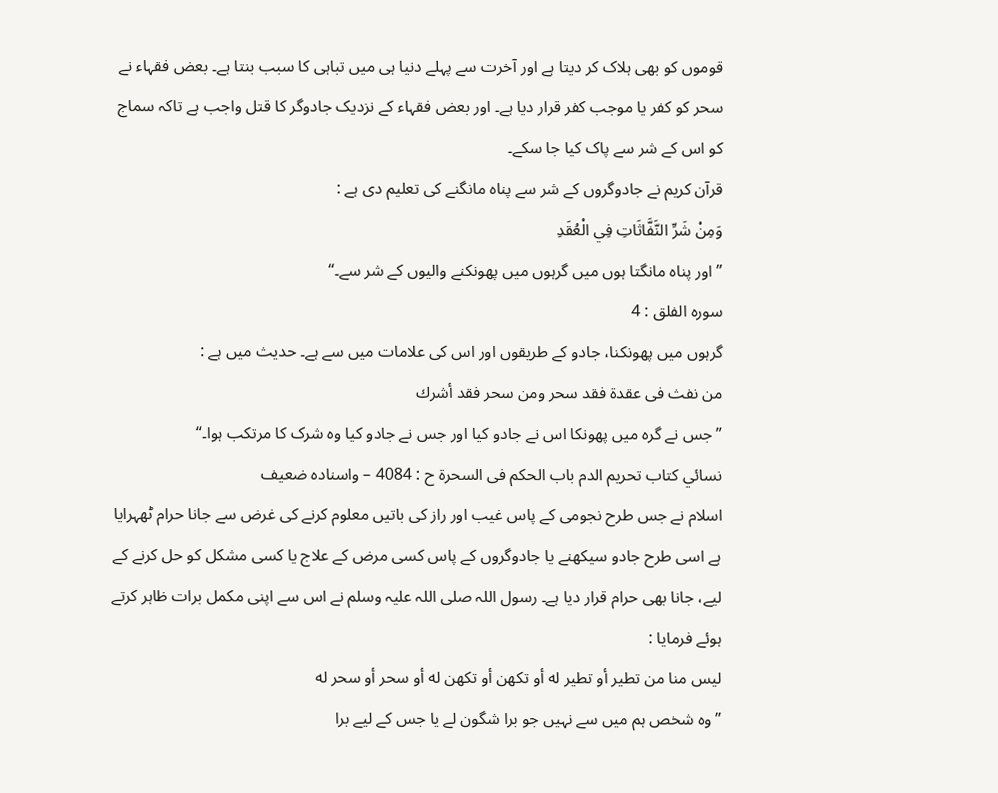قوموں کو بھی ہلاک کر دیتا ہے اور آخرت سے پہلے دنیا ہی میں تباہی کا سبب بنتا ہے۔ بعض فقہاء نے سحر کو کفر یا موجب کفر قرار دیا ہے۔ اور بعض فقہاء کے نزدیک جادوگر کا قتل واجب ہے تاکہ سماج کو اس کے شر سے پاک کیا جا سکے۔
قرآن کریم نے جادوگروں کے شر سے پناہ مانگنے کی تعلیم دی ہے :
وَمِنْ شَرِّ النَّفَّاثَاتِ فِي الْعُقَدِ
”اور پناہ مانگتا ہوں میں گرہوں میں پھونکنے والیوں کے شر سے۔“
سورہ الفلق : 4
گرہوں میں پھونکنا، جادو کے طریقوں اور اس کی علامات میں سے ہے۔ حدیث میں ہے :
من نفث فى عقدة فقد سحر ومن سحر فقد أشرك
”جس نے گرہ میں پھونکا اس نے جادو کیا اور جس نے جادو کیا وہ شرک کا مرتکب ہوا۔“
نسائي کتاب تحریم الدم باب الحكم فى السحرة ح : 4084 – واسناده ضعیف
اسلام نے جس طرح نجومی کے پاس غیب اور راز کی باتیں معلوم کرنے کی غرض سے جانا حرام ٹھہرایا ہے اسی طرح جادو سیکھنے یا جادوگروں کے پاس کسی مرض کے علاج یا کسی مشکل کو حل کرنے کے لیے، جانا بھی حرام قرار دیا ہے۔ رسول اللہ صلی اللہ علیہ وسلم نے اس سے اپنی مکمل برات ظاہر کرتے ہوئے فرمایا :
ليس منا من تطير أو تطير له أو تكهن أو تكهن له أو سحر أو سحر له
”وہ شخص ہم میں سے نہیں جو برا شگون لے یا جس کے لیے برا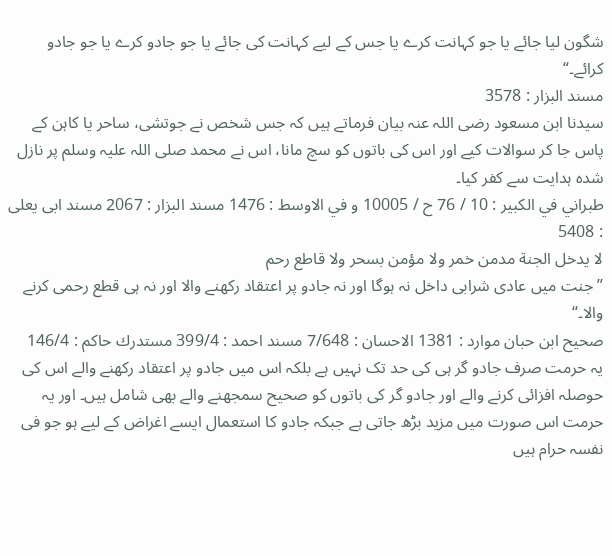شگون لیا جائے یا جو کہانت کرے یا جس کے لیے کہانت کی جائے یا جو جادو کرے یا جو جادو کرائے۔“
مسند البزار : 3578
سیدنا ابن مسعود رضی اللہ عنہ بیان فرماتے ہیں کہ جس شخص نے جوتشی، ساحر یا کاہن کے پاس جا کر سوالات کیے اور اس کی باتوں کو سچ مانا، اس نے محمد صلی اللہ علیہ وسلم پر نازل شدہ ہدایت سے کفر کیا۔
طبراني في الكبير : 10 / 76 ح / 10005 و في الاوسط : 1476 مسند البزار : 2067 مسند ابی یعلی : 5408
لا يدخل الجنة مدمن خمر ولا مؤمن بسحر ولا قاطع رحم
”جنت میں عادی شرابی داخل نہ ہوگا اور نہ جادو پر اعتقاد رکھنے والا اور نہ ہی قطع رحمی کرنے والا۔“
صحيح ابن حبان موارد : 1381 الاحسان : 7/648 مسند احمد : 399/4 مستدرك حاكم : 146/4
یہ حرمت صرف جادو گر ہی کی حد تک نہیں ہے بلکہ اس میں جادو پر اعتقاد رکھنے والے اس کی حوصلہ افزائی کرنے والے اور جادو گر کی باتوں کو صحیح سمجھنے والے بھی شامل ہیں۔ اور یہ حرمت اس صورت میں مزید بڑھ جاتی ہے جبکہ جادو کا استعمال ایسے اغراض کے لیے ہو جو فی نفسہ حرام ہیں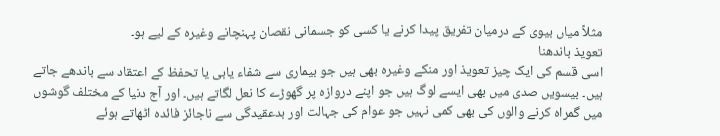مثلاً میاں بیوی کے درمیان تفریق پیدا کرنے یا کسی کو جسمانی نقصان پہنچانے وغیرہ کے لیے ہو۔
تعویذ باندھنا
اسی قسم کی ایک چیز تعویذ اور منکے وغیرہ بھی ہیں جو بیماری سے شفاء یابی یا تحفظ کے اعتقاد سے باندھے جاتے ہیں۔ بیسویں صدی میں بھی ایسے لوگ ہیں جو اپنے دروازہ پر گھوڑے کا نعل لگاتے ہیں۔ اور آج دنیا کے مختلف گوشوں میں گمراہ کرنے والوں کی بھی کمی نہیں جو عوام کی جہالت اور بدعقیدگی سے ناجائز فائدہ اٹھاتے ہوئے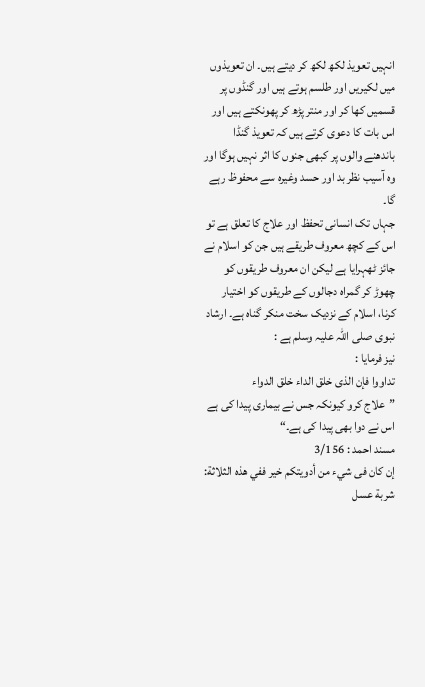انہیں تعویذ لکھ لکھ کر دیتے ہیں۔ ان تعویذوں میں لکیریں اور طلسم ہوتے ہیں اور گنڈوں پر قسمیں کھا کر اور منتر پڑھ کر پھونکتے ہیں اور اس بات کا دعوی کرتے ہیں کہ تعویذ گنڈا باندھنے والوں پر کبھی جنوں کا اثر نہیں ہوگا اور وہ آسیب نظر بد اور حسد وغیرہ سے محفوظ رہے گا۔
جہاں تک انسانی تحفظ اور علاج کا تعلق ہے تو اس کے کچھ معروف طریقے ہیں جن کو اسلام نے جائز ٹھہرایا ہے لیکن ان معروف طریقوں کو چھوڑ کر گمراہ دجالوں کے طریقوں کو اختیار کرنا، اسلام کے نزدیک سخت منکر گناہ ہے۔ ارشاد نبوی صلی اللہ علیہ وسلم ہے :
نیز فرمایا :
تداووا فإن الذى خلق الداء خلق الدواء
”علاج کرو کیونکہ جس نے بیماری پیدا کی ہے اس نے دوا بھی پیدا کی ہے۔“
مسند احمد : 3/156
إن كان فى شيء من أدويتكم خير ففي هذه الثلاثة: شربة عسل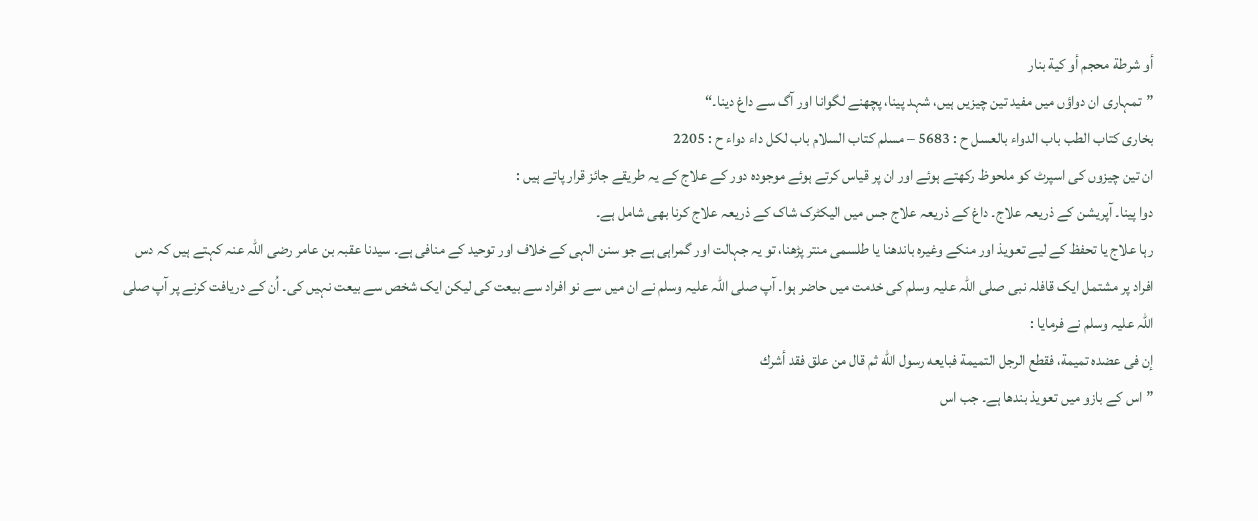أو شرطة محجم أو كية بنار
”تمہاری ان دواؤں میں مفید تین چیزیں ہیں، شہد پینا، پچھنے لگوانا اور آگ سے داغ دینا۔“
بخاری کتاب الطب باب الدواء بالعسل ح : 5683 – مسلم کتاب السلام باب لكل داء دواء ح : 2205
ان تین چیزوں کی اسپرٹ کو ملحوظ رکھتے ہوئے اور ان پر قیاس کرتے ہوئے موجودہ دور کے علاج کے یہ طریقے جائز قرار پاتے ہیں :
دوا پینا۔ آپریشن کے ذریعہ علاج۔ داغ کے ذریعہ علاج جس میں الیکٹرک شاک کے ذریعہ علاج کرنا بھی شامل ہے۔
رہا علاج یا تحفظ کے لیے تعویذ اور منکے وغیرہ باندھنا یا طلسمی منتر پڑھنا، تو یہ جہالت اور گمراہی ہے جو سنن الہی کے خلاف اور توحید کے منافی ہے۔ سیدنا عقبہ بن عامر رضی اللہ عنہ کہتے ہیں کہ دس افراد پر مشتمل ایک قافلہ نبی صلی اللہ علیہ وسلم کی خدمت میں حاضر ہوا۔ آپ صلی اللہ علیہ وسلم نے ان میں سے نو افراد سے بیعت کی لیکن ایک شخص سے بیعت نہیں کی۔ اُن کے دریافت کرنے پر آپ صلی اللہ علیہ وسلم نے فرمایا :
إن فى عضده تميمة، فقطع الرجل التميمة فبايعه رسول الله ثم قال من علق فقد أشرك
”اس کے بازو میں تعویذ بندھا ہے۔ جب اس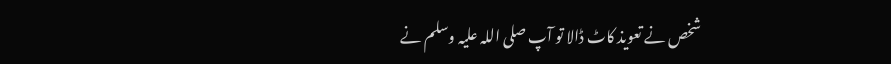شخص نے تعویذ کاٹ ڈالا تو آپ صلی اللہ علیہ وسلم نے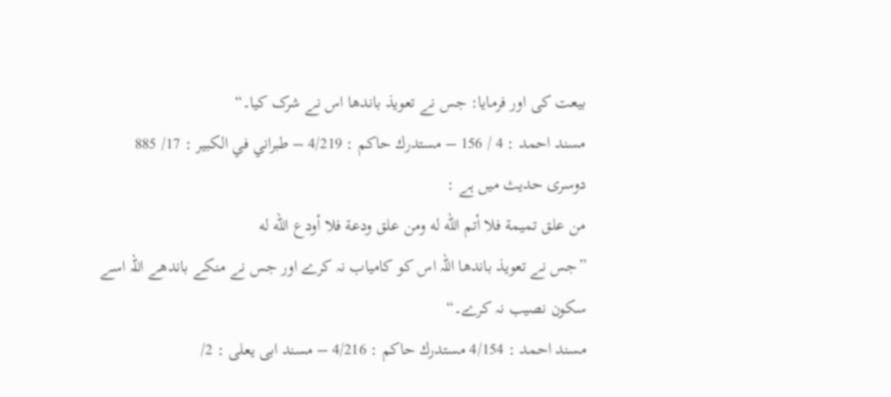بیعت کی اور فرمایا: جس نے تعویذ باندھا اس نے شرک کیا۔“
مسند احمد : 4 / 156 – مستدرك حاكم : 4/219 – طبراني في الكبير : 17/ 885
دوسری حدیث میں ہے :
من علق تميمة فلا أتم الله له ومن علق ودعة فلا أودع الله له
”جس نے تعویذ باندھا اللہ اس کو کامیاب نہ کرے اور جس نے منکے باندھے اللہ اسے سکون نصیب نہ کرے۔“
مسند احمد : 4/154 مستدرك حاكم : 4/216 – مسند ابی یعلی : 2/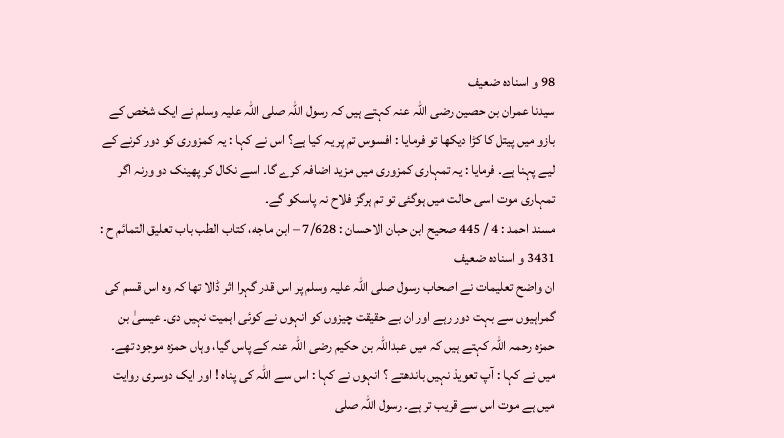98 و اسناده ضعیف
سیدنا عمران بن حصین رضی اللہ عنہ کہتے ہیں کہ رسول اللہ صلی اللہ علیہ وسلم نے ایک شخص کے بازو میں پیتل کا کڑا دیکھا تو فرمایا : افسوس تم پر یہ کیا ہے؟ اس نے کہا : یہ کمزوری کو دور کرنے کے لیے پہنا ہے۔ فرمایا : یہ تمہاری کمزوری میں مزید اضافہ کرے گا۔ اسے نکال کر پھینک دو ورنہ اگر تمہاری موت اسی حالت میں ہوگئی تو تم ہرگز فلاح نہ پاسکو گے۔
مسند احمد : 4 / 445 صحيح ابن حبان الاحسان : 7/628 – ابن ماجه، کتاب الطب باب تعليق التمائم ح : 3431 و اسناده ضعیف
ان واضح تعلیمات نے اصحاب رسول صلی اللہ علیہ وسلم پر اس قدر گہرا اثر ڈالا تھا کہ وہ اس قسم کی گمراہیوں سے بہت دور رہے اور ان بے حقیقت چیزوں کو انہوں نے کوئی اہمیت نہیں دی۔ عیسیٰ بن حمزہ رحمہ اللہ کہتے ہیں کہ میں عبداللہ بن حکیم رضی اللہ عنہ کے پاس گیا، وہاں حمزہ موجود تھے۔ میں نے کہا : آپ تعویذ نہیں باندھتے ؟ انہوں نے کہا : اس سے اللہ کی پناہ ! اور ایک دوسری روایت میں ہے موت اس سے قریب تر ہے۔ رسول اللہ صلی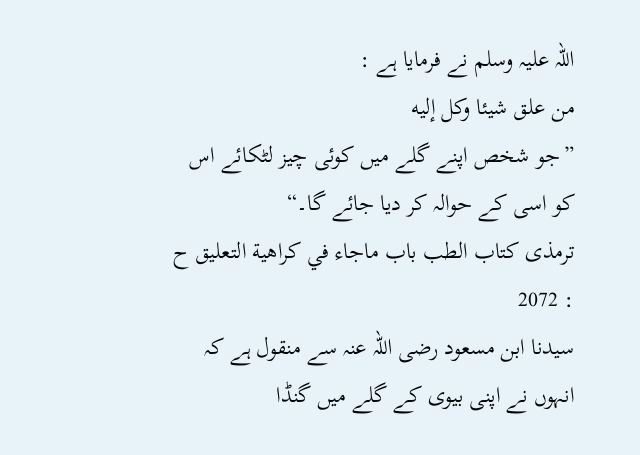اللہ علیہ وسلم نے فرمایا ہے :
من علق شيئا وكل إليه
”جو شخص اپنے گلے میں کوئی چیز لٹکائے اس کو اسی کے حوالہ کر دیا جائے گا۔“
ترمذی کتاب الطب باب ماجاء في كراهية التعليق ح : 2072
سیدنا ابن مسعود رضی اللہ عنہ سے منقول ہے کہ انہوں نے اپنی بیوی کے گلے میں گنڈا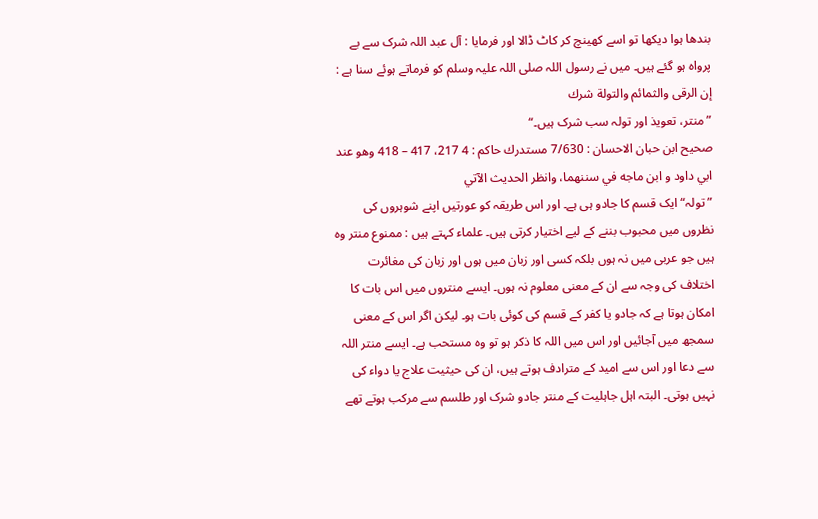بندھا ہوا دیکھا تو اسے کھینچ کر کاٹ ڈالا اور فرمایا : آل عبد اللہ شرک سے بے پرواہ ہو گئے ہیں۔ میں نے رسول اللہ صلی اللہ علیہ وسلم کو فرماتے ہوئے سنا ہے :
إن الرقى والثمائم والتولة شرك
”منتر، تعویذ اور تولہ سب شرک ہیں۔“
صحيح ابن حبان الاحسان : 7/630 مستدرك حاكم : 4 217، 417 – 418 وهو عند ابي داود و ابن ماجه في سننهما، وانظر الحديث الآتي
”تولہ“ ایک قسم کا جادو ہی ہے۔ اور اس طریقہ کو عورتیں اپنے شوہروں کی نظروں میں محبوب بننے کے لیے اختیار کرتی ہیں۔ علماء کہتے ہیں : ممنوع منتر وہ ہیں جو عربی میں نہ ہوں بلکہ کسی اور زبان میں ہوں اور زبان کی مغائرت اختلاف کی وجہ سے ان کے معنی معلوم نہ ہوں۔ ایسے منتروں میں اس بات کا امکان ہوتا ہے کہ جادو یا کفر کے قسم کی کوئی بات ہو۔ لیکن اگر اس کے معنی سمجھ میں آجائیں اور اس میں اللہ کا ذکر ہو تو وہ مستحب ہے۔ ایسے منتر اللہ سے دعا اور اس سے امید کے مترادف ہوتے ہیں، ان کی حیثیت علاج یا دواء کی نہیں ہوتی۔ البتہ اہل جاہلیت کے منتر جادو شرک اور طلسم سے مرکب ہوتے تھے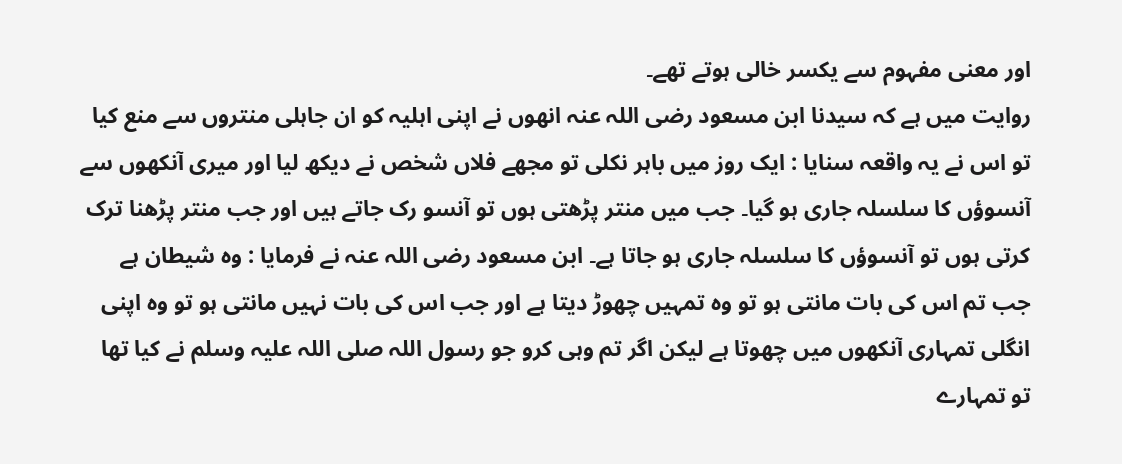اور معنی مفہوم سے یکسر خالی ہوتے تھے۔
روایت میں ہے کہ سیدنا ابن مسعود رضی اللہ عنہ انھوں نے اپنی اہلیہ کو ان جاہلی منتروں سے منع کیا تو اس نے یہ واقعہ سنایا : ایک روز میں باہر نکلی تو مجھے فلاں شخص نے دیکھ لیا اور میری آنکھوں سے آنسوؤں کا سلسلہ جاری ہو گیا۔ جب میں منتر پڑھتی ہوں تو آنسو رک جاتے ہیں اور جب منتر پڑھنا ترک کرتی ہوں تو آنسوؤں کا سلسلہ جاری ہو جاتا ہے۔ ابن مسعود رضی اللہ عنہ نے فرمایا : وہ شیطان ہے جب تم اس کی بات مانتی ہو تو وہ تمہیں چھوڑ دیتا ہے اور جب اس کی بات نہیں مانتی ہو تو وہ اپنی انگلی تمہاری آنکھوں میں چھوتا ہے لیکن اگر تم وہی کرو جو رسول اللہ صلی اللہ علیہ وسلم نے کیا تھا تو تمہارے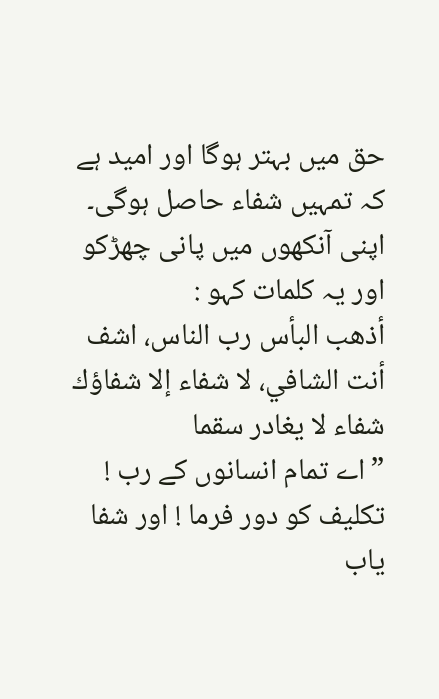حق میں بہتر ہوگا اور امید ہے کہ تمہیں شفاء حاصل ہوگی۔ اپنی آنکھوں میں پانی چھڑکو اور یہ کلمات کہو :
أذهب البأس رب الناس، اشف أنت الشافي، لا شفاء إلا شفاؤك شفاء لا يغادر سقما
”اے تمام انسانوں کے رب ! تکلیف کو دور فرما ! اور شفا یاب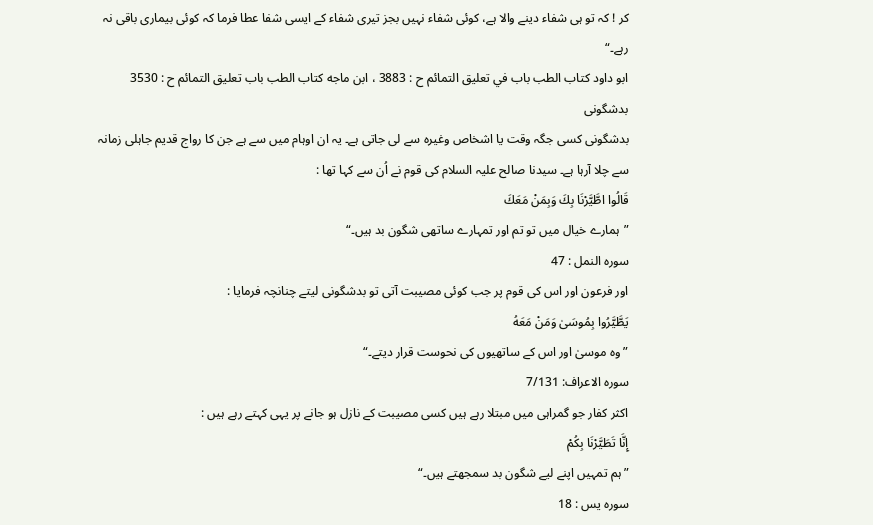کر ! کہ تو ہی شفاء دینے والا ہے، کوئی شفاء نہیں بجز تیری شفاء کے ایسی شفا عطا فرما کہ کوئی بیماری باقی نہ رہے۔“
ابو داود كتاب الطب باب في تعليق التمائم ح : 3883 ، ابن ماجه كتاب الطب باب تعليق التمائم ح : 3530
بدشگونی
بدشگونی کسی جگہ وقت یا اشخاص وغیرہ سے لی جاتی ہے۔ یہ ان اوہام میں سے ہے جن کا رواج قدیم جاہلی زمانہ سے چلا آرہا ہے۔ سیدنا صالح علیہ السلام کی قوم نے اُن سے کہا تھا :
قَالُوا اطَّيَّرْنَا بِكَ وَبِمَنْ مَعَكَ
”ہمارے خیال میں تو تم اور تمہارے ساتھی شگون بد ہیں۔“
سورہ النمل : 47
اور فرعون اور اس کی قوم پر جب کوئی مصیبت آتی تو بدشگونی لیتے چنانچہ فرمایا :
يَطَّيَّرُوا بِمُوسَىٰ وَمَنْ مَعَهُ
”وہ موسیٰ اور اس کے ساتھیوں کی نحوست قرار دیتے۔“
سورہ الاعراف: 7/131
اکثر کفار جو گمراہی میں مبتلا رہے ہیں کسی مصیبت کے نازل ہو جانے پر یہی کہتے رہے ہیں :
إِنَّا تَطَيَّرْنَا بِكُمْ
”ہم تمہیں اپنے لیے شگون بد سمجھتے ہیں۔“
سورہ یس : 18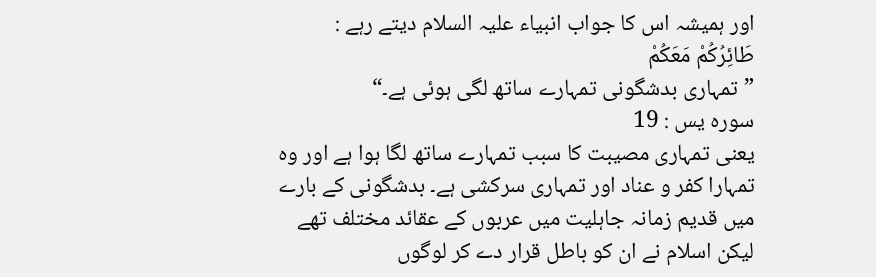اور ہمیشہ اس کا جواب انبیاء علیہ السلام دیتے رہے :
طَائِرُكُمْ مَعَكُمْ
”تمہاری بدشگونی تمہارے ساتھ لگی ہوئی ہے۔“
سورہ یس : 19
یعنی تمہاری مصیبت کا سبب تمہارے ساتھ لگا ہوا ہے اور وہ تمہارا کفر و عناد اور تمہاری سرکشی ہے۔ بدشگونی کے بارے میں قدیم زمانہ جاہلیت میں عربوں کے عقائد مختلف تھے لیکن اسلام نے ان کو باطل قرار دے کر لوگوں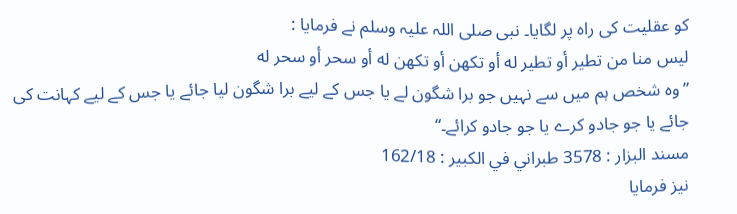کو عقلیت کی راہ پر لگایا۔ نبی صلی اللہ علیہ وسلم نے فرمایا :
ليس منا من تطير أو تطير له أو تكهن أو تكهن له أو سحر أو سحر له
”وہ شخص ہم میں سے نہیں جو برا شگون لے یا جس کے لیے برا شگون لیا جائے یا جس کے لیے کہانت کی جائے یا جو جادو کرے یا جو جادو کرائے۔“
مسند البزار : 3578 طبراني في الكبير : 162/18
نیز فرمایا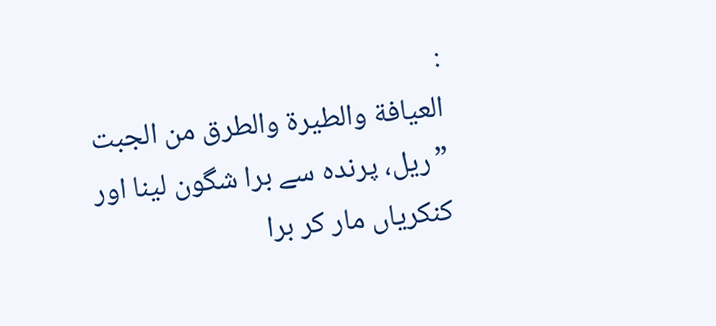:
العيافة والطيرة والطرق من الجبت
”ریل، پرندہ سے برا شگون لینا اور کنکریاں مار کر برا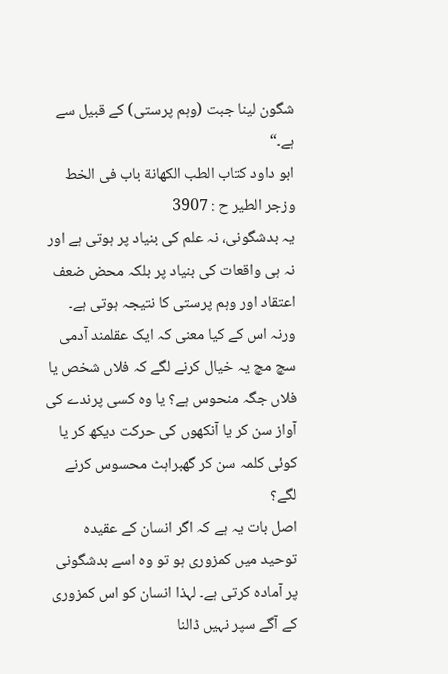شگون لینا جبت (وہم پرستی) کے قبیل سے ہے۔“
ابو داود كتاب الطب الكهانة باب فى الخط وزجر الطير ح : 3907
یہ بدشگونی، نہ علم کی بنیاد پر ہوتی ہے اور نہ ہی واقعات کی بنیاد پر بلکہ محض ضعف اعتقاد اور وہم پرستی کا نتیجہ ہوتی ہے۔ ورنہ اس کے کیا معنی کہ ایک عقلمند آدمی سچ مچ یہ خیال کرنے لگے کہ فلاں شخص یا فلاں جگہ منحوس ہے؟ یا وہ کسی پرندے کی آواز سن کر یا آنکھوں کی حرکت دیکھ کر یا کوئی کلمہ سن کر گھبراہٹ محسوس کرنے لگے؟
اصل بات یہ ہے کہ اگر انسان کے عقیدہ توحید میں کمزوری ہو تو وہ اسے بدشگونی پر آمادہ کرتی ہے۔ لہذا انسان کو اس کمزوری کے آگے سپر نہیں ڈالنا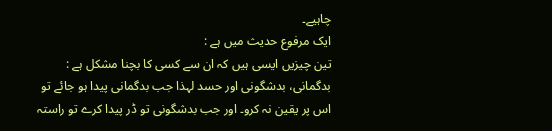چاہیے۔
ایک مرفوع حدیث میں ہے :
تین چیزیں ایسی ہیں کہ ان سے کسی کا بچنا مشکل ہے : بدگمانی، بدشگونی اور حسد لہذا جب بدگمانی پیدا ہو جائے تو اس پر یقین نہ کرو۔ اور جب بدشگونی تو ڈر پیدا کرے تو راستہ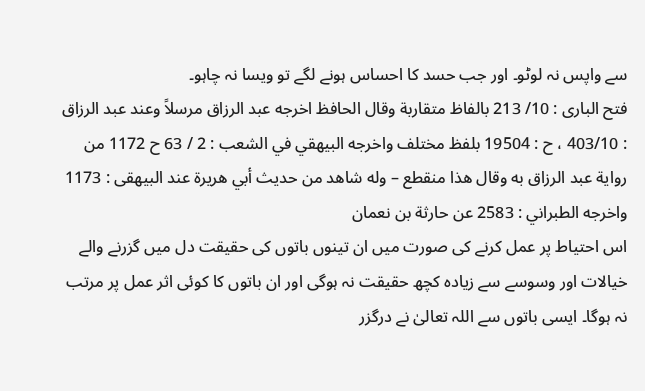سے واپس نہ لوٹو۔ اور جب حسد کا احساس ہونے لگے تو ویسا نہ چاہو۔
فتح البارى : 10/ 213 بالفاظ متقاربة وقال الحافظ اخرجه عبد الرزاق مرسلاً وعند عبد الرزاق : 403/10 ، ح : 19504 بلفظ مختلف واخرجه البيهقي في الشعب : 2 / 63 ح 1172 من رواية عبد الرزاق به وقال هذا منقطع – وله شاهد من حديث أبي هريرة عند البيهقى : 1173 واخرجه الطبراني : 2583 عن حارثة بن نعمان
اس احتیاط پر عمل کرنے کی صورت میں ان تینوں باتوں کی حقیقت دل میں گزرنے والے خیالات اور وسوسے سے زیادہ کچھ حقیقت نہ ہوگی اور ان باتوں کا کوئی اثر عمل پر مرتب نہ ہوگا۔ ایسی باتوں سے اللہ تعالیٰ نے درگزر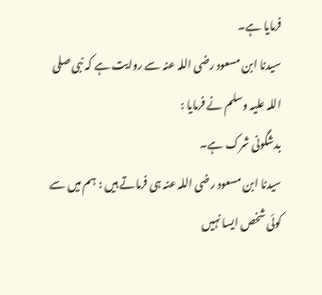فرمایا ہے۔
سیدنا ابن مسعود رضی اللہ عنہ سے روایت ہے کہ نبی صلی اللہ علیہ وسلم نے فرمایا :
بدشگونی شرک ہے۔
سیدنا ابن مسعود رضی اللہ عنہ ہی فرماتے ہیں : ہم میں سے کوئی شخص ایسا نہیں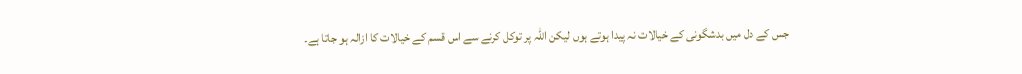جس کے دل میں بدشگونی کے خیالات نہ پیدا ہوتے ہوں لیکن اللہ پر توکل کرنے سے اس قسم کے خیالات کا ازالہ ہو جاتا ہے۔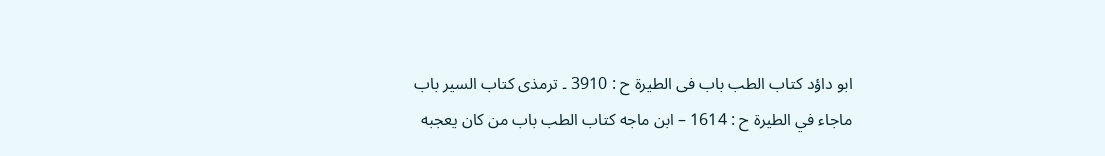ابو داؤد کتاب الطب باب فى الطيرة ح : 3910 ۔ ترمذی کتاب السير باب ماجاء في الطيرة ح : 1614 – ابن ماجه كتاب الطب باب من كان يعجبه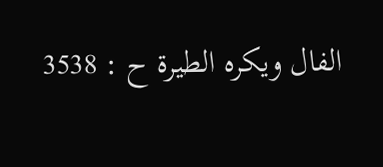الفال ويكره الطيرة ح : 3538